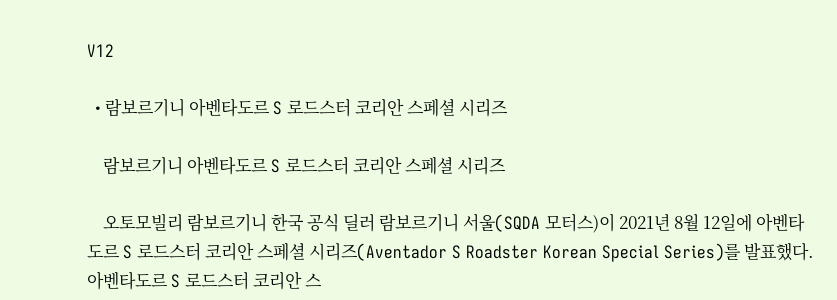V12

  • 람보르기니 아벤타도르 S 로드스터 코리안 스페셜 시리즈

    람보르기니 아벤타도르 S 로드스터 코리안 스페셜 시리즈

    오토모빌리 람보르기니 한국 공식 딜러 람보르기니 서울(SQDA 모터스)이 2021년 8월 12일에 아벤타도르 S 로드스터 코리안 스페셜 시리즈(Aventador S Roadster Korean Special Series)를 발표했다. 아벤타도르 S 로드스터 코리안 스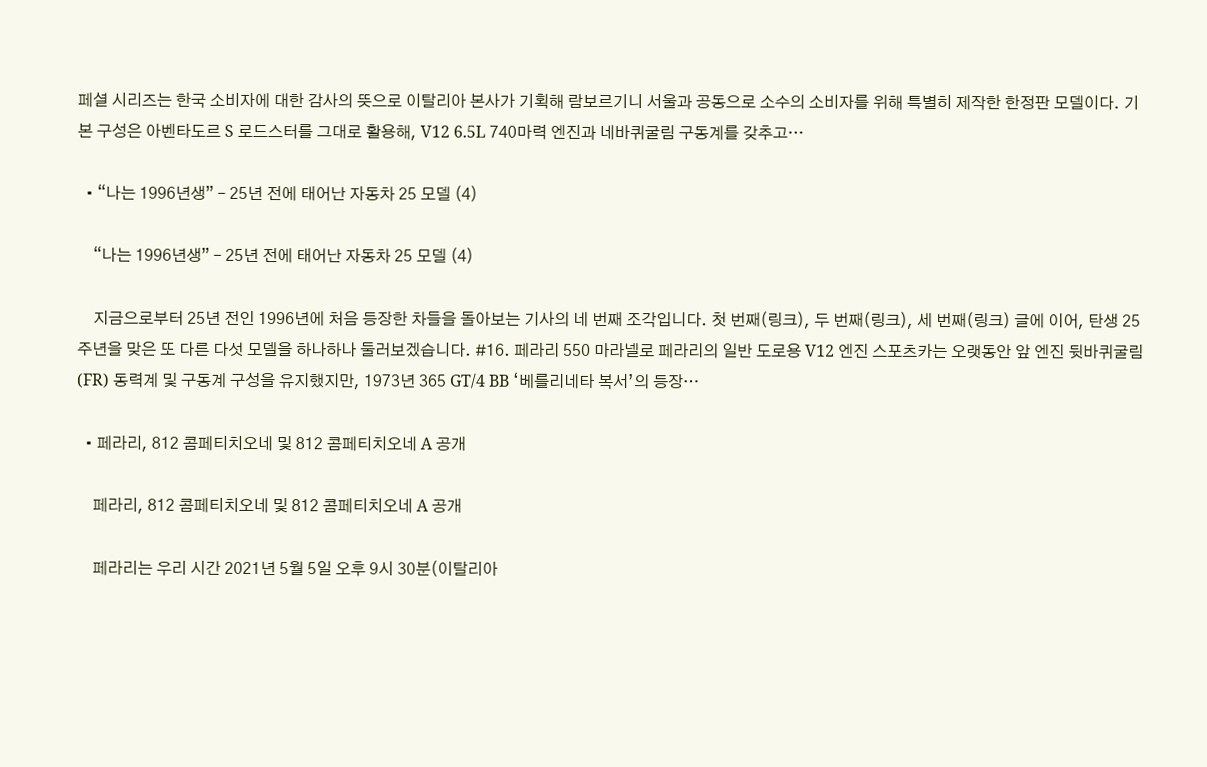페셜 시리즈는 한국 소비자에 대한 감사의 뜻으로 이탈리아 본사가 기획해 람보르기니 서울과 공동으로 소수의 소비자를 위해 특별히 제작한 한정판 모델이다. 기본 구성은 아벤타도르 S 로드스터를 그대로 활용해, V12 6.5L 740마력 엔진과 네바퀴굴림 구동계를 갖추고…

  • “나는 1996년생” – 25년 전에 태어난 자동차 25 모델 (4)

    “나는 1996년생” – 25년 전에 태어난 자동차 25 모델 (4)

    지금으로부터 25년 전인 1996년에 처음 등장한 차들을 돌아보는 기사의 네 번째 조각입니다. 첫 번째(링크), 두 번째(링크), 세 번째(링크) 글에 이어, 탄생 25주년을 맞은 또 다른 다섯 모델을 하나하나 둘러보겠습니다. #16. 페라리 550 마라넬로 페라리의 일반 도로용 V12 엔진 스포츠카는 오랫동안 앞 엔진 뒷바퀴굴림(FR) 동력계 및 구동계 구성을 유지했지만, 1973년 365 GT/4 BB ‘베를리네타 복서’의 등장…

  • 페라리, 812 콤페티치오네 및 812 콤페티치오네 A 공개

    페라리, 812 콤페티치오네 및 812 콤페티치오네 A 공개

    페라리는 우리 시간 2021년 5월 5일 오후 9시 30분(이탈리아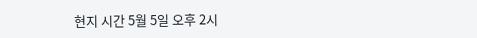현지 시간 5월 5일 오후 2시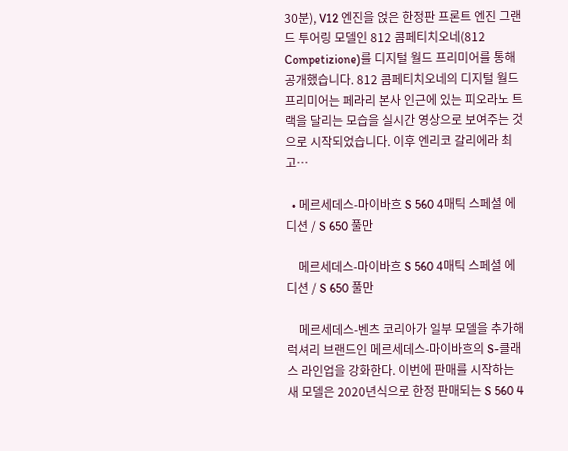30분), V12 엔진을 얹은 한정판 프론트 엔진 그랜드 투어링 모델인 812 콤페티치오네(812 Competizione)를 디지털 월드 프리미어를 통해 공개했습니다. 812 콤페티치오네의 디지털 월드 프리미어는 페라리 본사 인근에 있는 피오라노 트랙을 달리는 모습을 실시간 영상으로 보여주는 것으로 시작되었습니다. 이후 엔리코 갈리에라 최고…

  • 메르세데스-마이바흐 S 560 4매틱 스페셜 에디션 / S 650 풀만

    메르세데스-마이바흐 S 560 4매틱 스페셜 에디션 / S 650 풀만

    메르세데스-벤츠 코리아가 일부 모델을 추가해 럭셔리 브랜드인 메르세데스-마이바흐의 S-클래스 라인업을 강화한다. 이번에 판매를 시작하는 새 모델은 2020년식으로 한정 판매되는 S 560 4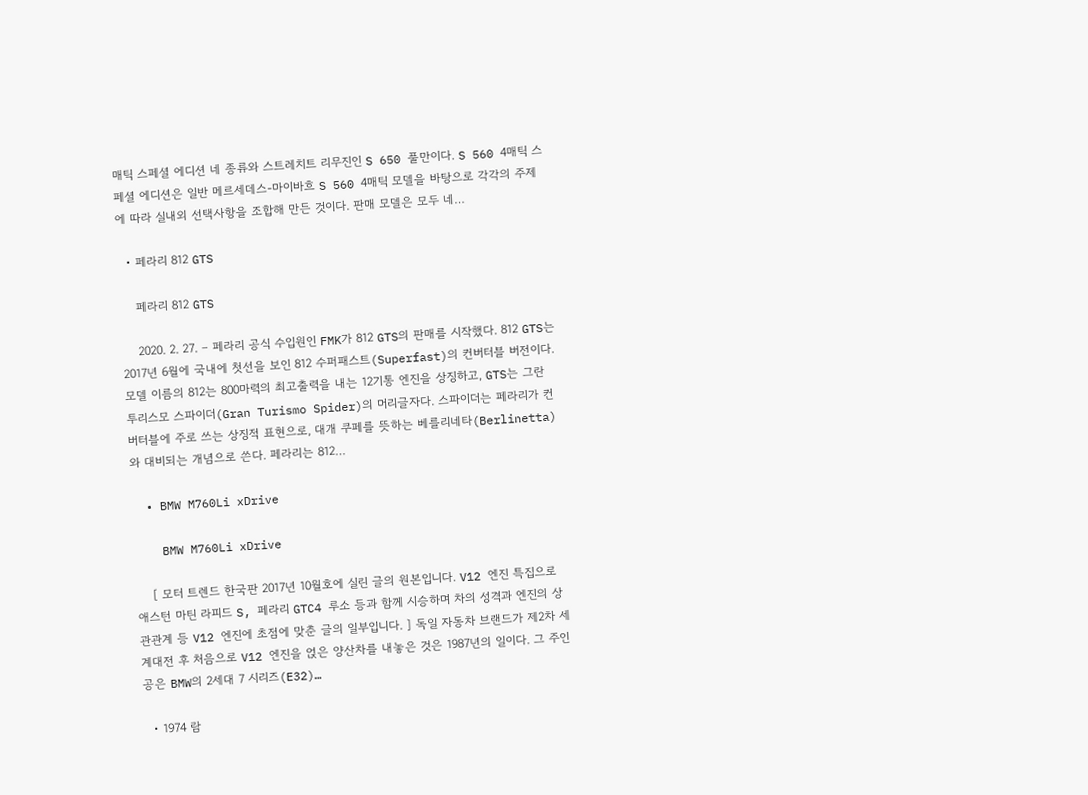매틱 스페셜 에디션 네 종류와 스트레치트 리무진인 S 650 풀만이다. S 560 4매틱 스페셜 에디션은 일반 메르세데스-마이바흐 S 560 4매틱 모델을 바탕으로 각각의 주제에 따라 실내외 선택사항을 조합해 만든 것이다. 판매 모델은 모두 네…

  • 페라리 812 GTS

    페라리 812 GTS

    2020. 2. 27. – 페라리 공식 수입원인 FMK가 812 GTS의 판매를 시작했다. 812 GTS는 2017년 6월에 국내에 첫선을 보인 812 수퍼패스트(Superfast)의 컨버터블 버전이다. 모델 이름의 812는 800마력의 최고출력을 내는 12기통 엔진을 상징하고, GTS는 그란 투리스모 스파이더(Gran Turismo Spider)의 머리글자다. 스파이더는 페라리가 컨버터블에 주로 쓰는 상징적 표현으로, 대개 쿠페를 뜻하는 베를리네타(Berlinetta)와 대비되는 개념으로 쓴다. 페라리는 812…

  • BMW M760Li xDrive

    BMW M760Li xDrive

    [ 모터 트렌드 한국판 2017년 10월호에 실린 글의 원본입니다. V12 엔진 특집으로 애스턴 마틴 라피드 S, 페라리 GTC4 루소 등과 함께 시승하며 차의 성격과 엔진의 상관관계 등 V12 엔진에 초점에 맞춘 글의 일부입니다. ] 독일 자동차 브랜드가 제2차 세계대전 후 처음으로 V12 엔진을 얹은 양산차를 내놓은 것은 1987년의 일이다. 그 주인공은 BMW의 2세대 7 시리즈(E32)…

  • 1974 람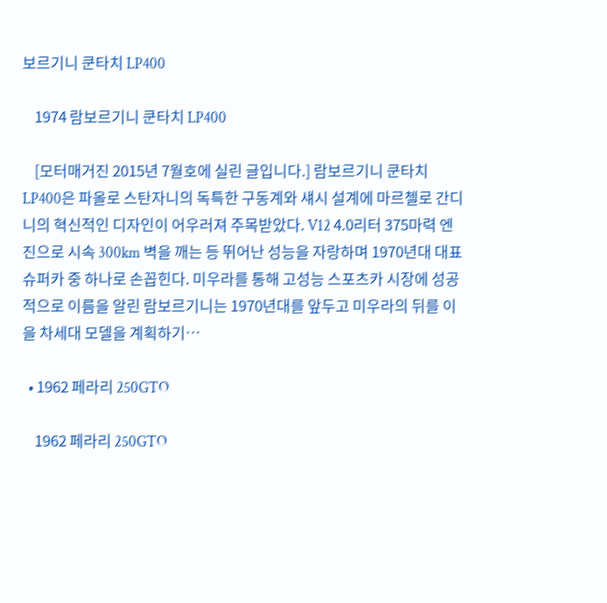보르기니 쿤타치 LP400

    1974 람보르기니 쿤타치 LP400

    [모터매거진 2015년 7월호에 실린 글입니다.] 람보르기니 쿤타치 LP400은 파올로 스탄자니의 독특한 구동계와 섀시 설계에 마르첼로 간디니의 혁신적인 디자인이 어우러져 주목받았다. V12 4.0리터 375마력 엔진으로 시속 300km 벽을 깨는 등 뛰어난 성능을 자랑하며 1970년대 대표 슈퍼카 중 하나로 손꼽힌다. 미우라를 통해 고성능 스포츠카 시장에 성공적으로 이름을 알린 람보르기니는 1970년대를 앞두고 미우라의 뒤를 이을 차세대 모델을 계획하기…

  • 1962 페라리 250GTO

    1962 페라리 250GTO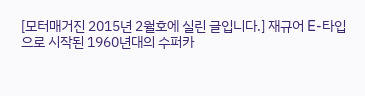[모터매거진 2015년 2월호에 실린 글입니다.] 재규어 E-타입으로 시작된 1960년대의 수퍼카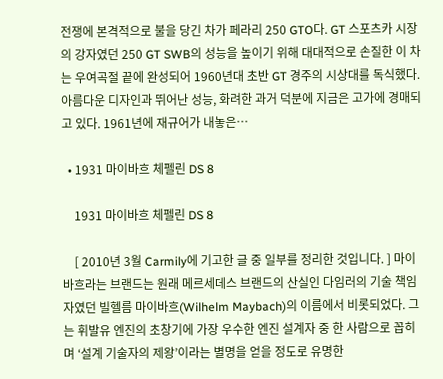전쟁에 본격적으로 불을 당긴 차가 페라리 250 GTO다. GT 스포츠카 시장의 강자였던 250 GT SWB의 성능을 높이기 위해 대대적으로 손질한 이 차는 우여곡절 끝에 완성되어 1960년대 초반 GT 경주의 시상대를 독식했다. 아름다운 디자인과 뛰어난 성능, 화려한 과거 덕분에 지금은 고가에 경매되고 있다. 1961년에 재규어가 내놓은…

  • 1931 마이바흐 체펠린 DS 8

    1931 마이바흐 체펠린 DS 8

    [ 2010년 3월 Carmily에 기고한 글 중 일부를 정리한 것입니다. ] 마이바흐라는 브랜드는 원래 메르세데스 브랜드의 산실인 다임러의 기술 책임자였던 빌헬름 마이바흐(Wilhelm Maybach)의 이름에서 비롯되었다. 그는 휘발유 엔진의 초창기에 가장 우수한 엔진 설계자 중 한 사람으로 꼽히며 ‘설계 기술자의 제왕’이라는 별명을 얻을 정도로 유명한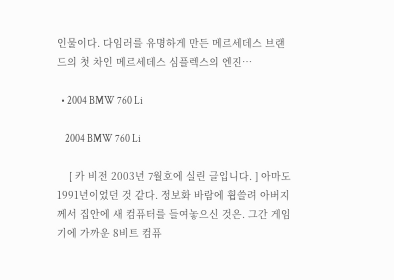인물이다. 다임러를 유명하게 만든 메르세데스 브랜드의 첫 차인 메르세데스 심플렉스의 엔진…

  • 2004 BMW 760 Li

    2004 BMW 760 Li

    [ 카 비전 2003년 7월호에 실린 글입니다. ] 아마도 1991년이었던 것 같다. 정보화 바람에 휩쓸려 아버지께서 집안에 새 컴퓨터를 들여놓으신 것은. 그간 게임기에 가까운 8비트 컴퓨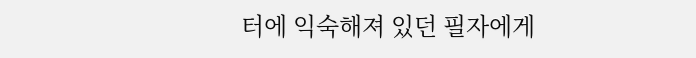터에 익숙해져 있던 필자에게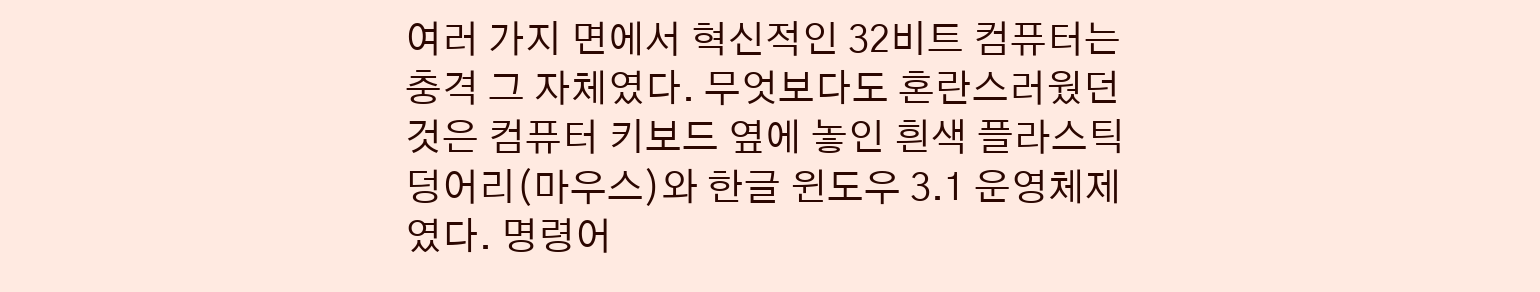여러 가지 면에서 혁신적인 32비트 컴퓨터는 충격 그 자체였다. 무엇보다도 혼란스러웠던 것은 컴퓨터 키보드 옆에 놓인 흰색 플라스틱 덩어리(마우스)와 한글 윈도우 3.1 운영체제였다. 명령어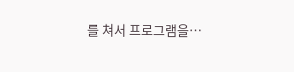를 쳐서 프로그램을…